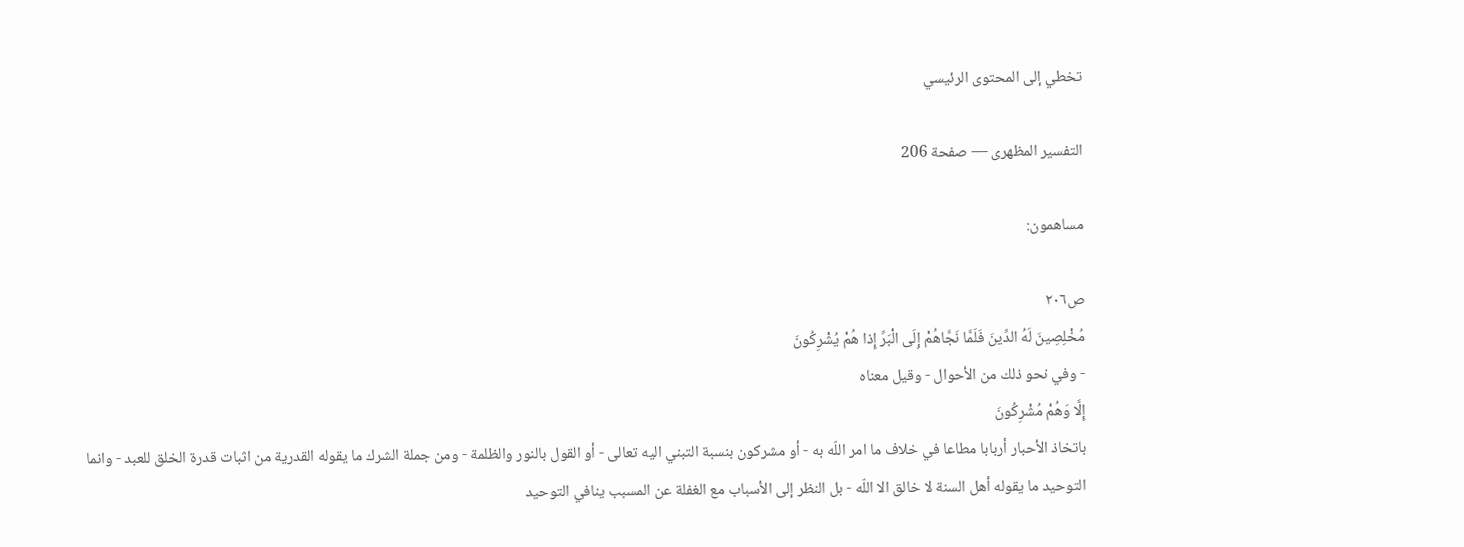تخطي إلى المحتوى الرئيسي

التفسير المظهرى — صفحة 206

مساهمون:

ص٢٠٦
مُخْلِصِينَ لَهُ الدِّينَ فَلَمَّا نَجَّاهُمْ إِلَى الْبَرِّ إِذا هُمْ يُشْرِكُونَ
- وفي نحو ذلك من الأحوال - وقيل معناه
إِلَّا وَهُمْ مُشْرِكُونَ
باتخاذ الأحبار أربابا مطاعا في خلاف ما امر اللّه به - أو مشركون بنسبة التبني اليه تعالى - أو القول بالنور والظلمة - ومن جملة الشرك ما يقوله القدرية من اثبات قدرة الخلق للعبد - وانما التوحيد ما يقوله أهل السنة لا خالق الا اللّه - بل النظر إلى الأسباب مع الغفلة عن المسبب ينافي التوحيد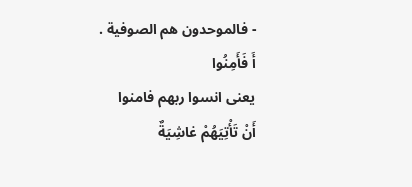- فالموحدون هم الصوفية .
أَ فَأَمِنُوا
يعنى انسوا ربهم فامنوا
أَنْ تَأْتِيَهُمْ غاشِيَةٌ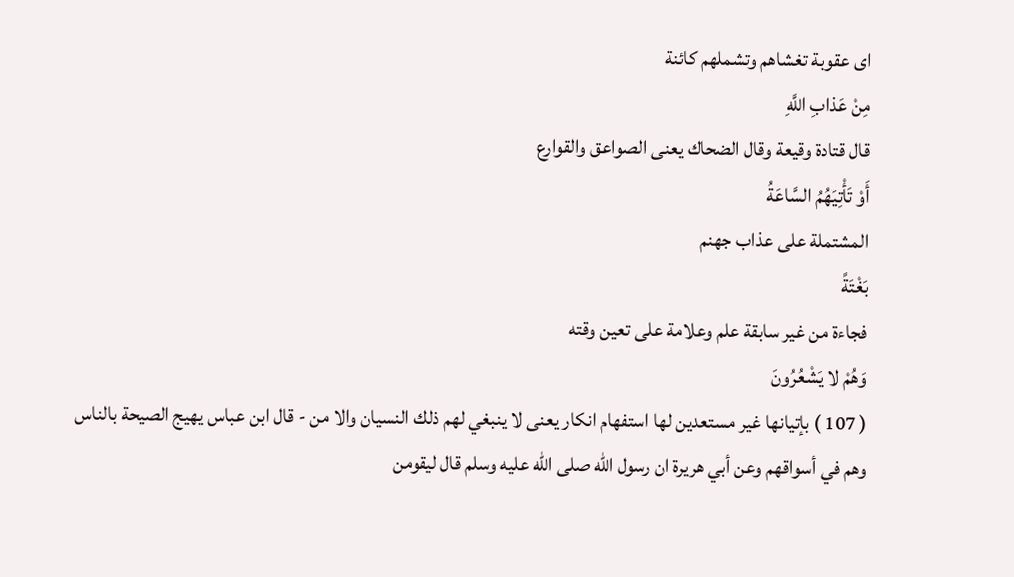اى عقوبة تغشاهم وتشملهم كائنة
مِنْ عَذابِ اللَّهِ
قال قتادة وقيعة وقال الضحاك يعنى الصواعق والقوارع
أَوْ تَأْتِيَهُمُ السَّاعَةُ
المشتملة على عذاب جهنم
بَغْتَةً
فجاءة من غير سابقة علم وعلامة على تعين وقته
وَهُمْ لا يَشْعُرُونَ
( 107 ) بإتيانها غير مستعدين لها استفهام انكار يعنى لا ينبغي لهم ذلك النسيان والا من - قال ابن عباس يهيج الصيحة بالناس وهم في أسواقهم وعن أبي هريرة ان رسول اللّه صلى اللّه عليه وسلم قال ليقومن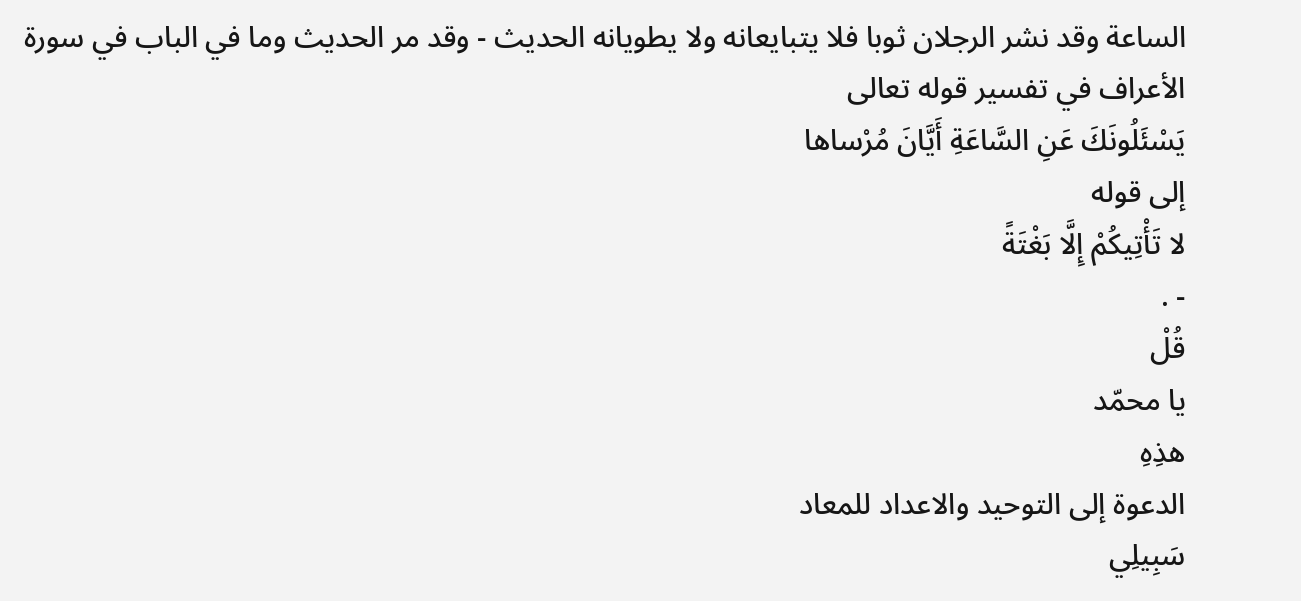الساعة وقد نشر الرجلان ثوبا فلا يتبايعانه ولا يطويانه الحديث - وقد مر الحديث وما في الباب في سورة الأعراف في تفسير قوله تعالى
يَسْئَلُونَكَ عَنِ السَّاعَةِ أَيَّانَ مُرْساها
إلى قوله
لا تَأْتِيكُمْ إِلَّا بَغْتَةً
- .
قُلْ
يا محمّد
هذِهِ
الدعوة إلى التوحيد والاعداد للمعاد
سَبِيلِي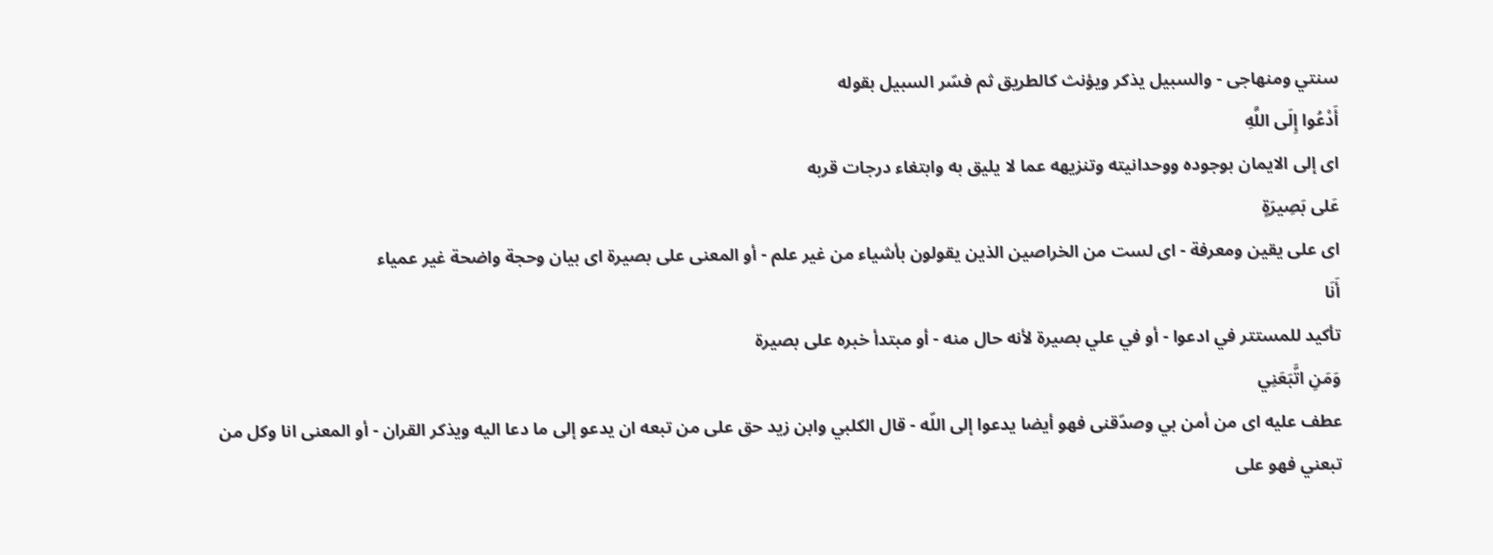سنتي ومنهاجى - والسبيل يذكر ويؤنث كالطريق ثم فسّر السبيل بقوله
أَدْعُوا إِلَى اللَّهِ
اى إلى الايمان بوجوده ووحدانيته وتنزيهه عما لا يليق به وابتغاء درجات قربه
عَلى بَصِيرَةٍ
اى على يقين ومعرفة - اى لست من الخراصين الذين يقولون بأشياء من غير علم - أو المعنى على بصيرة اى بيان وحجة واضحة غير عمياء
أَنَا
تأكيد للمستتر في ادعوا - أو في علي بصيرة لأنه حال منه - أو مبتدأ خبره على بصيرة
وَمَنِ اتَّبَعَنِي
عطف عليه اى من أمن بي وصدّقنى فهو أيضا يدعوا إلى اللّه - قال الكلبي وابن زيد حق على من تبعه ان يدعو إلى ما دعا اليه ويذكر القران - أو المعنى انا وكل من تبعني فهو على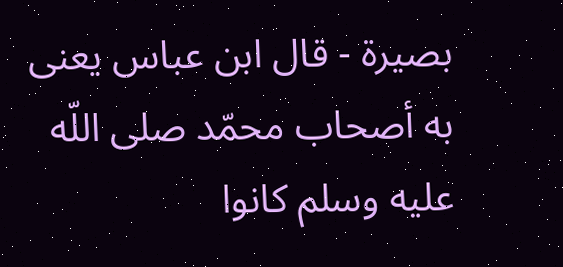بصيرة - قال ابن عباس يعنى به أصحاب محمّد صلى اللّه عليه وسلم كانوا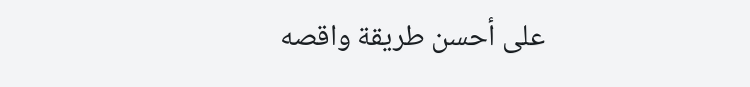على أحسن طريقة واقصه